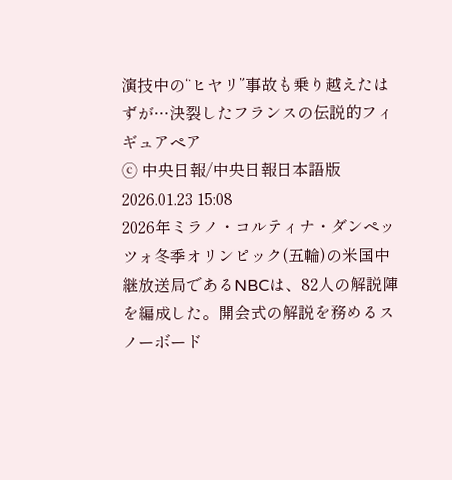演技中の“ヒヤリ”事故も乗り越えたはずが…決裂したフランスの伝説的フィギュアペア
ⓒ 中央日報/中央日報日本語版2026.01.23 15:08
2026年ミラノ・コルティナ・ダンペッツォ冬季オリンピック(五輪)の米国中継放送局であるNBCは、82人の解説陣を編成した。開会式の解説を務めるスノーボード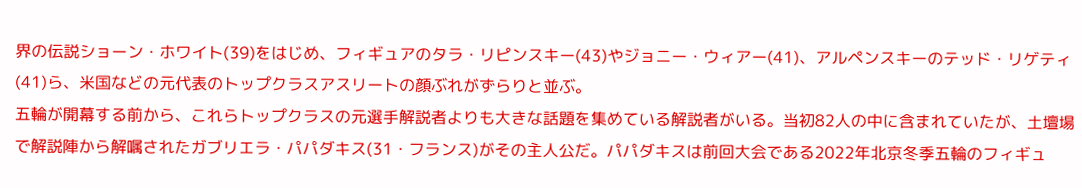界の伝説ショーン・ホワイト(39)をはじめ、フィギュアのタラ・リピンスキー(43)やジョニー・ウィアー(41)、アルペンスキーのテッド・リゲティ(41)ら、米国などの元代表のトップクラスアスリートの顔ぶれがずらりと並ぶ。
五輪が開幕する前から、これらトップクラスの元選手解説者よりも大きな話題を集めている解説者がいる。当初82人の中に含まれていたが、土壇場で解説陣から解嘱されたガブリエラ・パパダキス(31・フランス)がその主人公だ。パパダキスは前回大会である2022年北京冬季五輪のフィギュ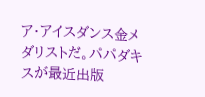ア・アイスダンス金メダリストだ。パパダキスが最近出版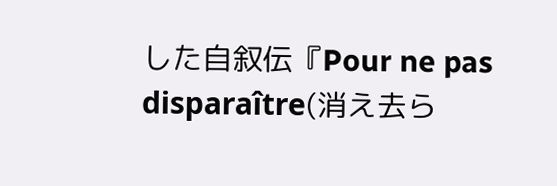した自叙伝『Pour ne pas disparaître(消え去ら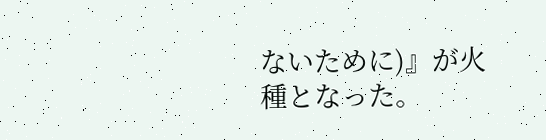ないために)』が火種となった。